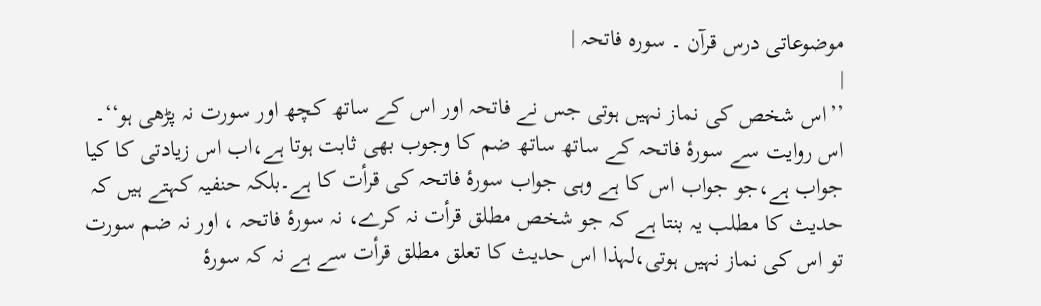موضوعاتی درس قرآن ۔ سورہ فاتحہ |
|
’’اس شخص کی نماز نہیں ہوتی جس نے فاتحہ اور اس کے ساتھ کچھ اور سورت نہ پڑھی ہو‘‘۔ اس روایت سے سورۂ فاتحہ کے ساتھ ساتھ ضم کا وجوب بھی ثابت ہوتا ہے،اب اس زیادتی کا کیا جواب ہے،جو جواب اس کا ہے وہی جواب سورۂ فاتحہ کی قرأت کا ہے۔بلکہ حنفیہ کہتے ہیں کہ حدیث کا مطلب یہ بنتا ہے کہ جو شخص مطلق قرأت نہ کرے، نہ سورۂ فاتحہ ، اور نہ ضم سورت تو اس کی نماز نہیں ہوتی،لہذا اس حدیث کا تعلق مطلق قرأت سے ہے نہ کہ سورۂ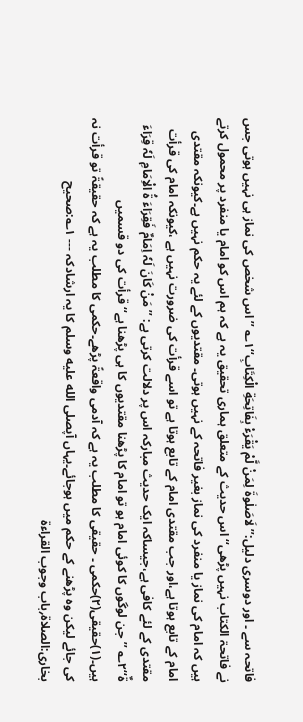فاتحہ سے ۔ اور دوسری دلیل:’’لَاصَلٰوةَ لِمَنْ لَّمْ یَقْرَءْ بِفَاتِحَةِ الْکِتَابِ‘‘۱؎ ’’اس شخص کی نماز ہی نہیں ہوتی جس نے فاتحۃ الکتاب نہیں پڑھی‘‘ اس حدیث کے متعلق ہماری تحقیق یہ ہے کہ ہم اس کو امام یا منفرد پر محمول کرتے ہیں کہ امام کی نماز یا منفرد کی نماز بغیر فاتحہ کے نہیں ہوتی۔ مقتدیوں کے لئے یہ حکم نہیں ہے۔کیونکہ مقتدی امام کے تابع ہوتا ہے،اور جب مقتدی امام کے تابع ہوتا ہے تو اسے قرأت کی ضرورت نہیں ہے ،کیونکہ امام کی قرأت مقتدی کے لئے کافی ہے،جیساکہ ایک حدیث مبارکہ اس پر دلالت کرتی ہے: ’’ مَنْ کَانَ لَہٗ اِمَامٌ فَقِرَاءَ ةُ الْاِمَامِ لَہٗ قِرَاءَ ةٌ‘‘۲؎ ’’جن لوگوں کا کوئی امام ہو تو امام کا پڑھنا مقتدیوں کا ہی پڑھنا ہے‘‘ قرأت کی دو قسمیں ہیں۔(۱)حقیقی(۲)حکمی ۔ حقیقی کا مطلب یہ ہے کہ آدمی واقعۃً پڑھے۔حکمی کا مطلب یہ ہے کہ حقیقۃً تو قرأت نہ کی جائے لیکن وہ پڑھنے کے حکم میں ہوجائے۔یہاں آپصلى الله عليه وسلم کا یہ ارشادکہ --- ۱؎:صحیح بخاری:الصلاۃ؍باب وجوب القراءة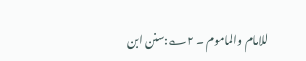للامام والماموم ۔ ۲؎:سنن ابن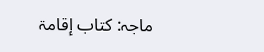ماجہ: كتاب إقامۃ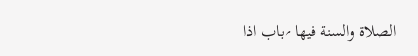الصلاة والسنة فيها ؍باب اذا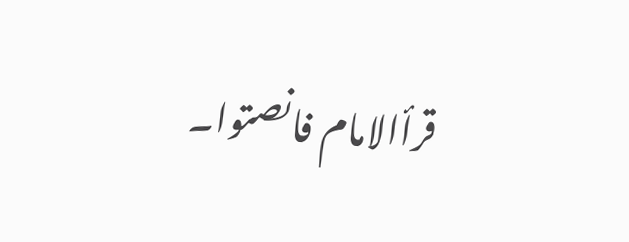قرأالامام فانصتوا۔